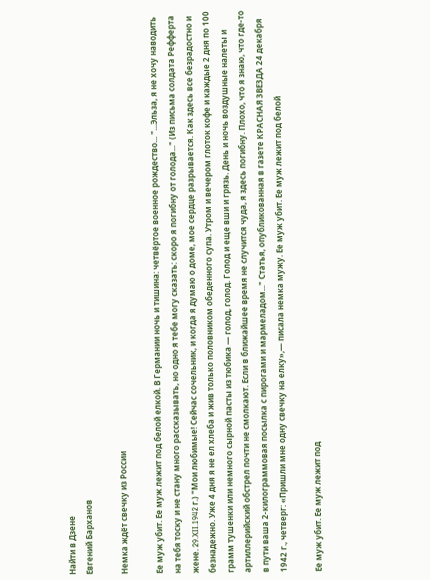Найти в Дзене
Евгений Барханов

Немка ждёт свечку из России

Ее муж убит. Ее муж лежит под белой елкой. В Германии ночь и тишина: четвёртое военное рождество... "...Эльза, я не хочу наводить на тебя тоску и не стану много рассказывать, но одно я тебе могу сказать: скоро я погибну от голода..." (Из письма солдата Рефферта жене. 29.XII.1942 г.) "Мои любимые! Сейчас сочельник, и когда я думаю о доме, мое сердце разрывается. Как здесь все безрадостно и безнадежно. Уже 4 дня я не ел хлеба и жив только половником обеденного супа. Утром и вечером глоток кофе и каждые 2 дня по 100 грамм тушенки или немного сырной пасты из тюбика — голод, голод. Голод и еще вши и грязь. День и ночь воздушные налеты и артиллерийский обстрел почти не смолкают. Если в ближайшее время не случится чуда, я здесь погибну. Плохо, что я знаю, что где-то в пути ваша 2-килограммовая посылка с пирогами и мармеладом..." Статья, опубликованная в газете КРАСНАЯ ЗВЕЗДА 24 декабря 1942 г., четверг: «Пришли мне одну свечку на елку»,— писала немка мужу. Ее муж убит. Ее муж лежит под белой

Ее муж убит. Ее муж лежит под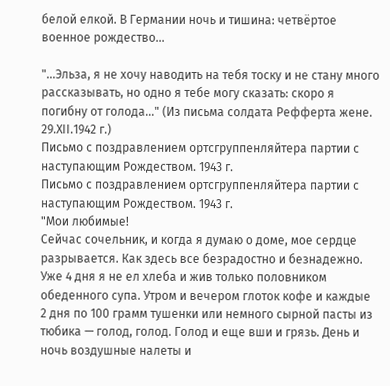белой елкой. В Германии ночь и тишина: четвёртое военное рождество...

"...Эльза, я не хочу наводить на тебя тоску и не стану много рассказывать, но одно я тебе могу сказать: скоро я погибну от голода..." (Из письма солдата Рефферта жене. 29.XII.1942 г.)
Письмо с поздравлением ортсгруппенляйтера партии с наступающим Рождеством. 1943 г.
Письмо с поздравлением ортсгруппенляйтера партии с наступающим Рождеством. 1943 г.
"Мои любимые!
Сейчас сочельник, и когда я думаю о доме, мое сердце разрывается. Как здесь все безрадостно и безнадежно. Уже 4 дня я не ел хлеба и жив только половником обеденного супа. Утром и вечером глоток кофе и каждые 2 дня по 100 грамм тушенки или немного сырной пасты из тюбика — голод, голод. Голод и еще вши и грязь. День и ночь воздушные налеты и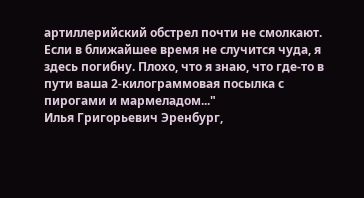артиллерийский обстрел почти не смолкают. Если в ближайшее время не случится чуда, я здесь погибну. Плохо, что я знаю, что где-то в пути ваша 2-килограммовая посылка с пирогами и мармеладом..."
Илья Григорьевич Эренбург,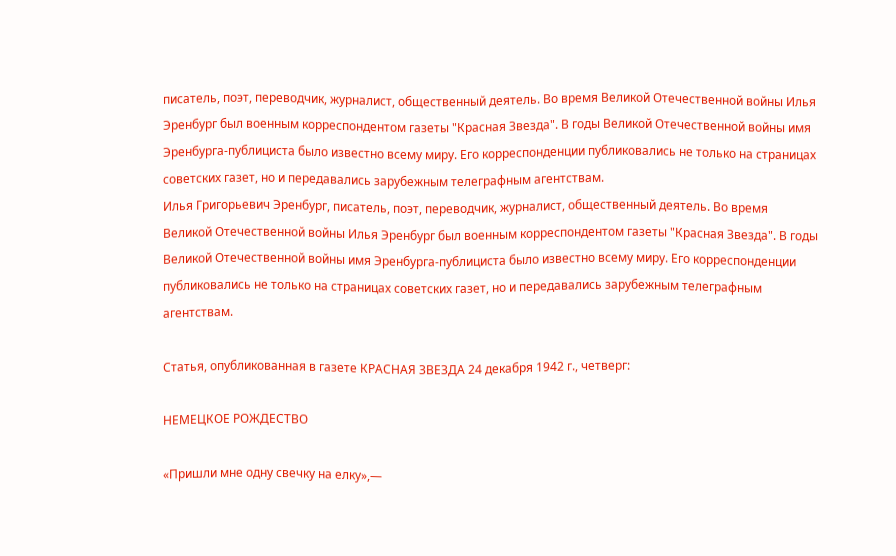писатель, поэт, переводчик, журналист, общественный деятель. Во время Великой Отечественной войны Илья Эренбург был военным корреспондентом газеты "Красная Звезда". В годы Великой Отечественной войны имя Эренбурга-публициста было известно всему миру. Его корреспонденции публиковались не только на страницах советских газет, но и передавались зарубежным телеграфным агентствам.
Илья Григорьевич Эренбург, писатель, поэт, переводчик, журналист, общественный деятель. Во время Великой Отечественной войны Илья Эренбург был военным корреспондентом газеты "Красная Звезда". В годы Великой Отечественной войны имя Эренбурга-публициста было известно всему миру. Его корреспонденции публиковались не только на страницах советских газет, но и передавались зарубежным телеграфным агентствам.

Статья, опубликованная в газете КРАСНАЯ ЗВЕЗДА 24 декабря 1942 г., четверг:

НЕМЕЦКОЕ РОЖДЕСТВО

«Пришли мне одну свечку на елку»,—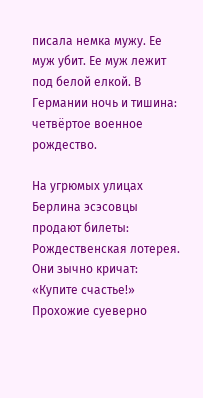писала немка мужу. Ее муж убит. Ее муж лежит под белой елкой. В Германии ночь и тишина: четвёртое военное рождество.

На угрюмых улицах Берлина эсэсовцы продают билеты: Рождественская лотерея. Они зычно кричат: «Купите счастье!» Прохожие суеверно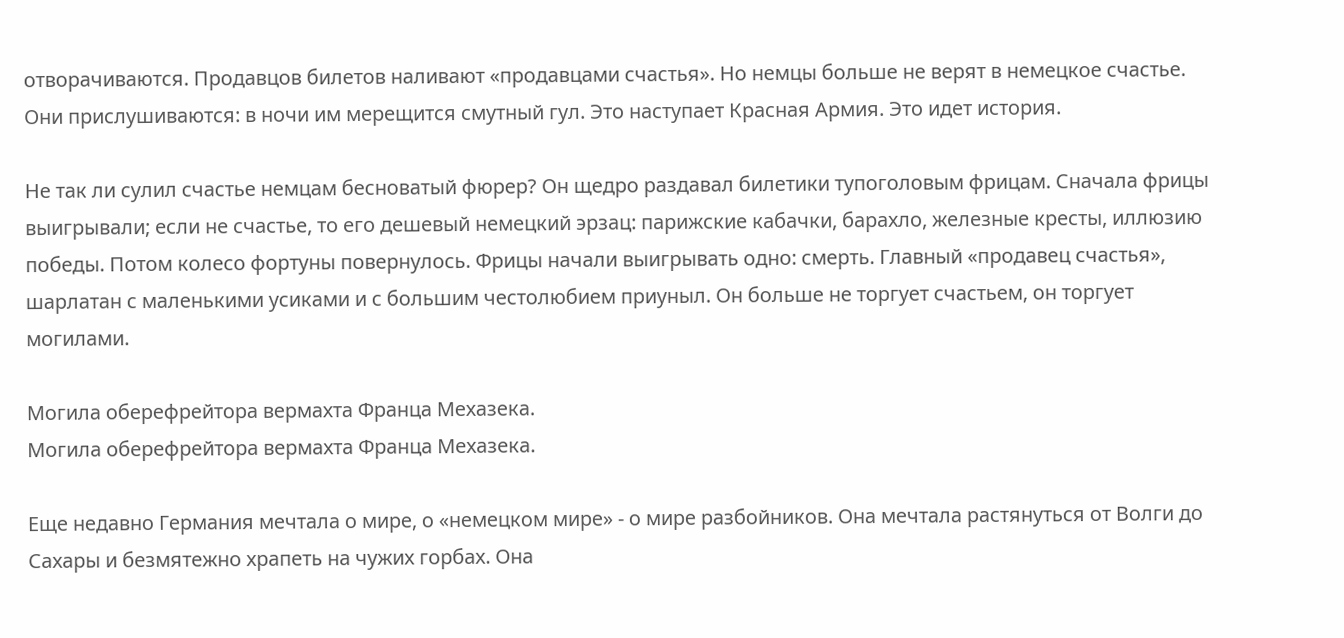отворачиваются. Продавцов билетов наливают «продавцами счастья». Но немцы больше не верят в немецкое счастье. Они прислушиваются: в ночи им мерещится смутный гул. Это наступает Красная Армия. Это идет история.

Не так ли сулил счастье немцам бесноватый фюрер? Он щедро раздавал билетики тупоголовым фрицам. Сначала фрицы выигрывали; если не счастье, то его дешевый немецкий эрзац: парижские кабачки, барахло, железные кресты, иллюзию победы. Потом колесо фортуны повернулось. Фрицы начали выигрывать одно: смерть. Главный «продавец счастья», шарлатан с маленькими усиками и с большим честолюбием приуныл. Он больше не торгует счастьем, он торгует могилами.

Могила оберефрейтора вермахта Франца Мехазека.
Могила оберефрейтора вермахта Франца Мехазека.

Еще недавно Германия мечтала о мире, о «немецком мире» - о мире разбойников. Она мечтала растянуться от Волги до Сахары и безмятежно храпеть на чужих горбах. Она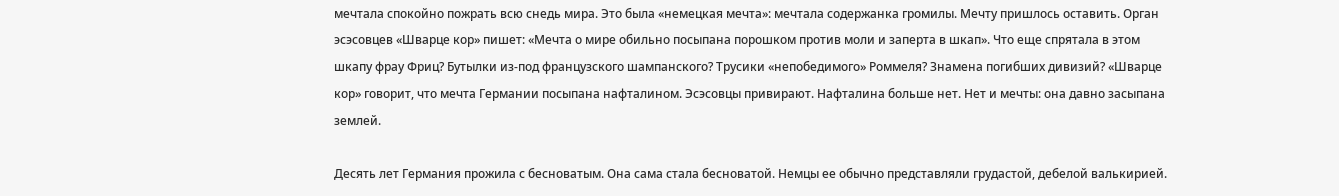мечтала спокойно пожрать всю снедь мира. Это была «немецкая мечта»: мечтала содержанка громилы. Мечту пришлось оставить. Орган эсэсовцев «Шварце кор» пишет: «Мечта о мире обильно посыпана порошком против моли и заперта в шкап». Что еще спрятала в этом шкапу фрау Фриц? Бутылки из-под французского шампанского? Трусики «непобедимого» Роммеля? Знамена погибших дивизий? «Шварце кор» говорит, что мечта Германии посыпана нафталином. Эсэсовцы привирают. Нафталина больше нет. Нет и мечты: она давно засыпана землей.

Десять лет Германия прожила с бесноватым. Она сама стала бесноватой. Немцы ее обычно представляли грудастой, дебелой валькирией.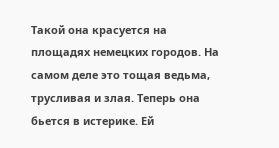Такой она красуется на площадях немецких городов. На самом деле это тощая ведьма, трусливая и злая. Теперь она бьется в истерике. Ей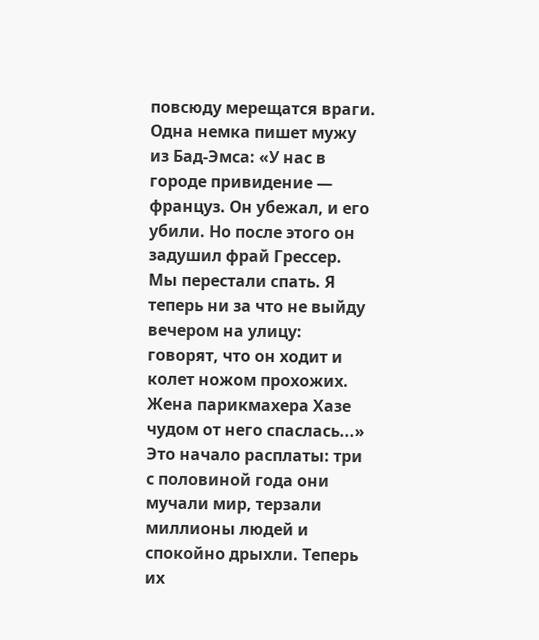повсюду мерещатся враги. Одна немка пишет мужу из Бад-Эмса: «У нас в городе привидение — француз. Он убежал, и его убили. Но после этого он задушил фрай Грессер. Мы перестали спать. Я теперь ни за что не выйду вечером на улицу: говорят, что он ходит и колет ножом прохожих. Жена парикмахера Хазе чудом от него спаслась...» Это начало расплаты: три с половиной года они мучали мир, терзали миллионы людей и спокойно дрыхли. Теперь их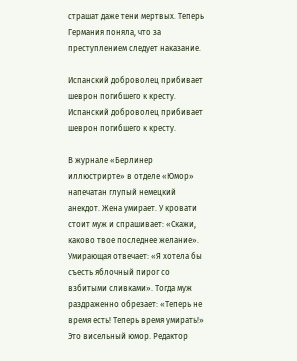страшат даже тени мертвых. Теперь Германия поняла, что за преступлением следует наказание.

Испанский доброволец прибивает шеврон погибшего к кресту.
Испанский доброволец прибивает шеврон погибшего к кресту.

В журнале «Берлинер иллюстрирте» в отделе «Юмор» напечатан глупый немецкий анекдот. Жена умирает. У кровати стоит муж и спрашивает: «Скажи, каково твое последнее желание». Умирающая отвечает: «Я хотела бы съесть яблочный пирог со взбитыми сливками». Тогда муж раздраженно обрезает: «Теперь не время есть! Теперь время умирать!» Это висельный юмор. Редактор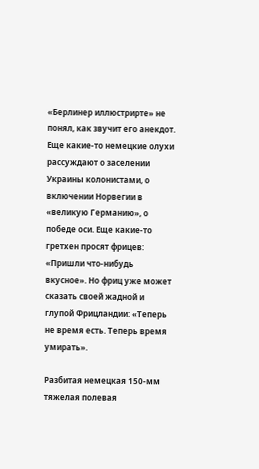«Берлинер иллюстрирте» не понял, как звучит его анекдот. Еще какие-то немецкие олухи рассуждают о заселении Украины колонистами, о включении Норвегии в «великую Германию», о победе оси. Еще какие-то гретхен просят фрицев: «Пришли что-нибудь вкусное». Но фриц уже может сказать своей жадной и глупой Фрицландии: «Теперь не время есть. Теперь время умирать».

Разбитая немецкая 150-мм тяжелая полевая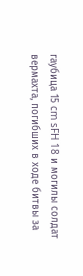гаубица 15 cm sFH 18 и могилы солдат вермахта, погибших в ходе битвы за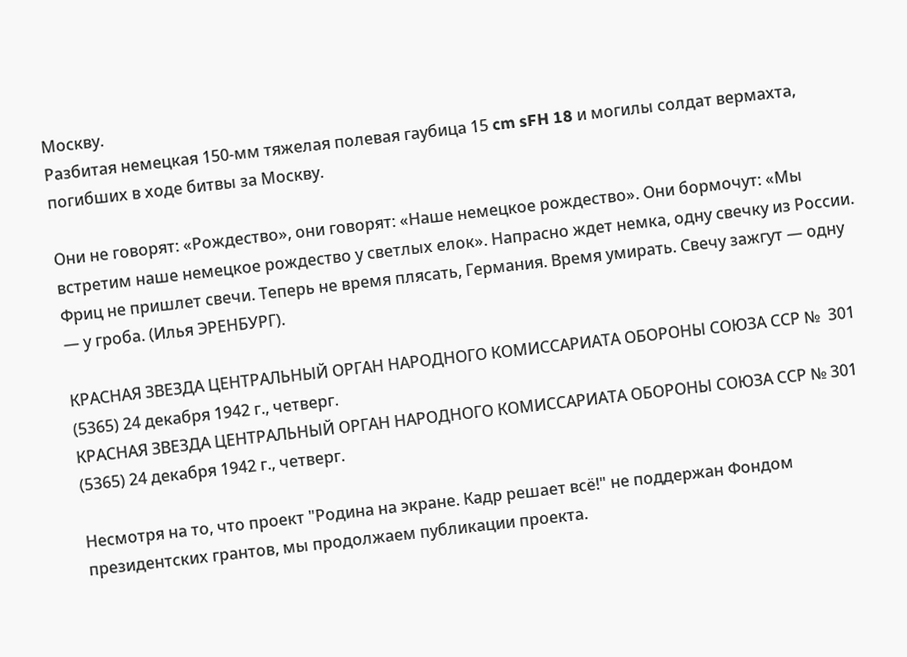Москву.
Разбитая немецкая 150-мм тяжелая полевая гаубица 15 cm sFH 18 и могилы солдат вермахта, погибших в ходе битвы за Москву.

Они не говорят: «Рождество», они говорят: «Наше немецкое рождество». Они бормочут: «Мы встретим наше немецкое рождество у светлых елок». Напрасно ждет немка, одну свечку из России. Фриц не пришлет свечи. Теперь не время плясать, Германия. Время умирать. Свечу зажгут — одну — у гроба. (Илья ЭРЕНБУРГ).

КРАСНАЯ ЗВЕЗДА ЦЕНТРАЛЬНЫЙ ОРГАН НАРОДНОГО КОМИССАРИАТА ОБОРОНЫ СОЮЗА ССР №  301 (5365) 24 декабря 1942 г., четверг.
КРАСНАЯ ЗВЕЗДА ЦЕНТРАЛЬНЫЙ ОРГАН НАРОДНОГО КОМИССАРИАТА ОБОРОНЫ СОЮЗА ССР № 301 (5365) 24 декабря 1942 г., четверг.

Несмотря на то, что проект "Родина на экране. Кадр решает всё!" не поддержан Фондом президентских грантов, мы продолжаем публикации проекта.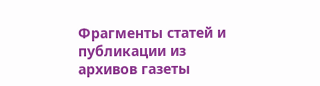Фрагменты статей и публикации из архивов газеты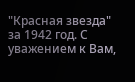"Красная звезда" за 1942 год. С уважением к Вам,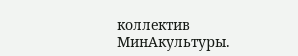коллектив МинАкультуры.